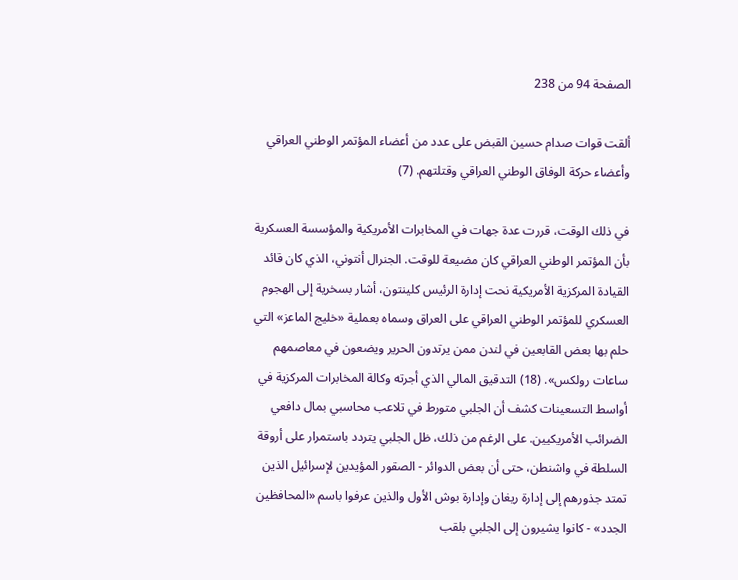الصفحة 94 من 238

ألقت قوات صدام حسين القبض على عدد من أعضاء المؤتمر الوطني العراقي وأعضاء حركة الوفاق الوطني العراقي وقتلتهم. (7)

في ذلك الوقت، قررت عدة جهات في المخابرات الأمريكية والمؤسسة العسكرية بأن المؤتمر الوطني العراقي كان مضيعة للوقت. الجنرال أنتوني، الذي كان قائد القيادة المركزية الأمريكية نحت إدارة الرئيس كلينتون، أشار بسخرية إلى الهجوم العسكري للمؤتمر الوطني العراقي على العراق وسماه بعملية «خليج الماعز» التي حلم بها بعض القابعين في لندن ممن يرتدون الحرير ويضعون في معاصمهم ساعات رولكس». (18) التدقيق المالي الذي أجرته وكالة المخابرات المركزية في أواسط التسعينات كشف أن الجلبي متورط في تلاعب محاسبي بمال دافعي الضرائب الأمريكيين. على الرغم من ذلك، ظل الجلبي يتردد باستمرار على أروقة السلطة في واشنطن، حتى أن بعض الدوائر - الصقور المؤيدين لإسرائيل الذين تمتد جذورهم إلى إدارة ريغان وإدارة بوش الأول والذين عرفوا باسم «المحافظين الجدد» - كانوا يشيرون إلى الجلبي بلقب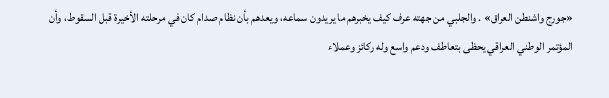«جورج واشنطن العراق» . والجلبي من جهته عرف كيف يخبرهم ما يريدون سماعه، ويعدهم بأن نظام صدام كان في مرحلته الأخيرة قبل السقوط، وأن المؤتمر الوطني العراقي يحظى بتعاطف ودعم واسع وله ركائز وعملاء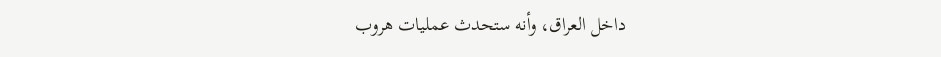داخل العراق، وأنه ستحدث عمليات هروب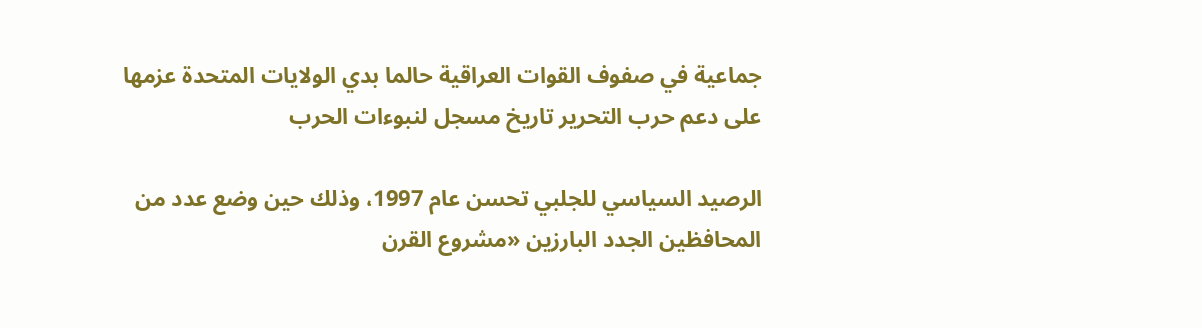جماعية في صفوف القوات العراقية حالما بدي الولايات المتحدة عزمها على دعم حرب التحرير تاريخ مسجل لنبوءات الحرب

الرصيد السياسي للجلبي تحسن عام 1997، وذلك حين وضع عدد من المحافظين الجدد البارزين «مشروع القرن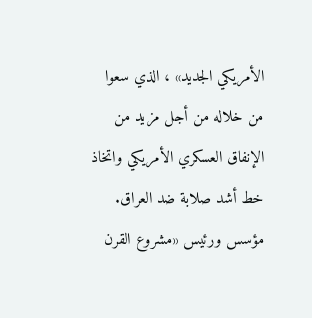الأمريكي الجديد» ، الذي سعوا من خلاله من أجل مزيد من الإنفاق العسكري الأمريكي واتخاذ خط أشد صلابة ضد العراق. مؤسس ورئيس «مشروع القرن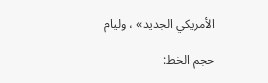الأمريكي الجديد» ، وليام

حجم الخط: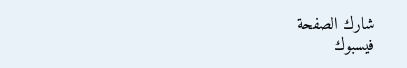شارك الصفحة
فيسبوك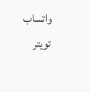واتساب تويتر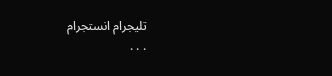تليجرام انستجرام
. . .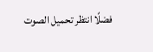فضلًا انتظر تحميل الصوت